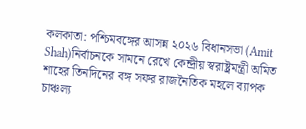কলকাতা: পশ্চিমবঙ্গের আসন্ন ২০২৬ বিধানসভা (Amit Shah)নির্বাচনকে সামনে রেখে কেন্দ্রীয় স্বরাষ্ট্রমন্ত্রী অমিত শাহের তিনদিনের বঙ্গ সফর রাজনৈতিক মহলে ব্যাপক চাঞ্চল্য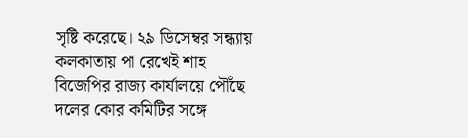সৃষ্টি করেছে। ২৯ ডিসেম্বর সন্ধ্যায় কলকাতায় পা রেখেই শাহ বিজেপির রাজ্য কার্যালয়ে পৌঁছে দলের কোর কমিটির সঙ্গে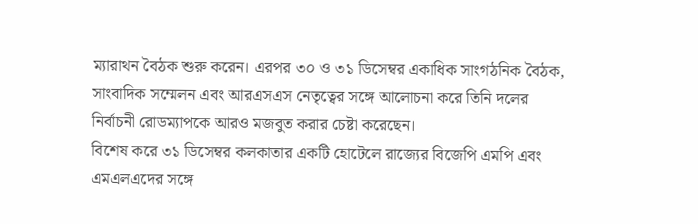ম্যারাথন বৈঠক শুরু করেন। এরপর ৩০ ও ৩১ ডিসেম্বর একাধিক সাংগঠনিক বৈঠক, সাংবাদিক সম্মেলন এবং আরএসএস নেতৃত্বের সঙ্গে আলোচনা করে তিনি দলের নির্বাচনী রোডম্যাপকে আরও মজবুত করার চেষ্টা করেছেন।
বিশেষ করে ৩১ ডিসেম্বর কলকাতার একটি হোটেলে রাজ্যের বিজেপি এমপি এবং এমএলএদের সঙ্গে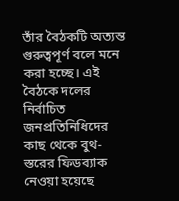তাঁর বৈঠকটি অত্যন্ত গুরুত্বপূর্ণ বলে মনে করা হচ্ছে। এই বৈঠকে দলের নির্বাচিত জনপ্রতিনিধিদের কাছ থেকে বুথ-স্তরের ফিডব্যাক নেওয়া হয়েছে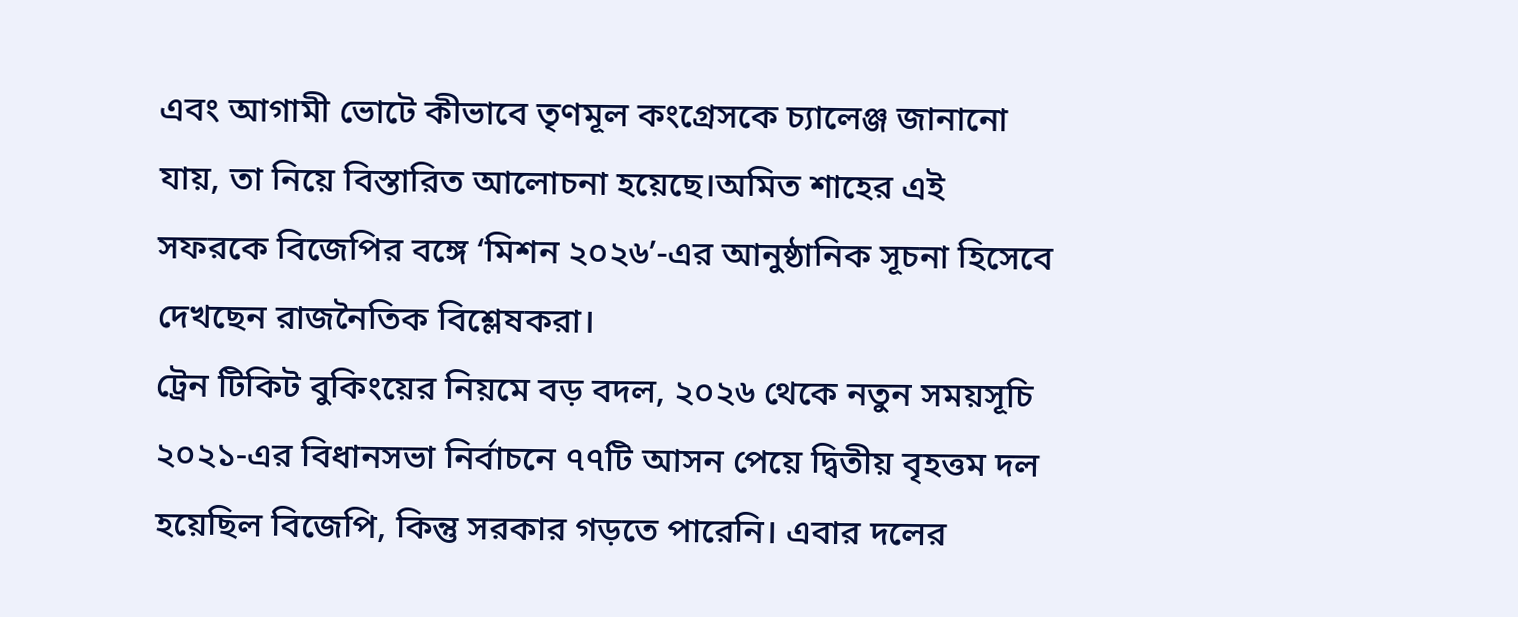এবং আগামী ভোটে কীভাবে তৃণমূল কংগ্রেসকে চ্যালেঞ্জ জানানো যায়, তা নিয়ে বিস্তারিত আলোচনা হয়েছে।অমিত শাহের এই সফরকে বিজেপির বঙ্গে ‘মিশন ২০২৬’-এর আনুষ্ঠানিক সূচনা হিসেবে দেখছেন রাজনৈতিক বিশ্লেষকরা।
ট্রেন টিকিট বুকিংয়ের নিয়মে বড় বদল, ২০২৬ থেকে নতুন সময়সূচি
২০২১-এর বিধানসভা নির্বাচনে ৭৭টি আসন পেয়ে দ্বিতীয় বৃহত্তম দল হয়েছিল বিজেপি, কিন্তু সরকার গড়তে পারেনি। এবার দলের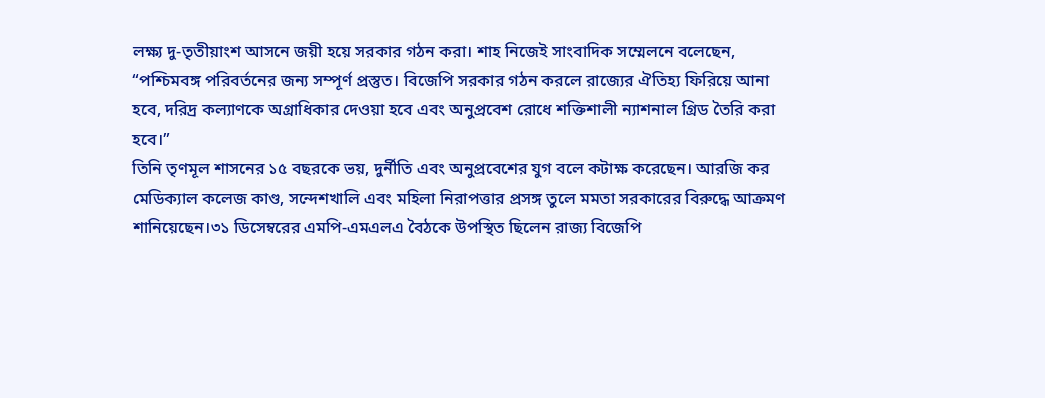লক্ষ্য দু-তৃতীয়াংশ আসনে জয়ী হয়ে সরকার গঠন করা। শাহ নিজেই সাংবাদিক সম্মেলনে বলেছেন, “পশ্চিমবঙ্গ পরিবর্তনের জন্য সম্পূর্ণ প্রস্তুত। বিজেপি সরকার গঠন করলে রাজ্যের ঐতিহ্য ফিরিয়ে আনা হবে, দরিদ্র কল্যাণকে অগ্রাধিকার দেওয়া হবে এবং অনুপ্রবেশ রোধে শক্তিশালী ন্যাশনাল গ্রিড তৈরি করা হবে।”
তিনি তৃণমূল শাসনের ১৫ বছরকে ভয়, দুর্নীতি এবং অনুপ্রবেশের যুগ বলে কটাক্ষ করেছেন। আরজি কর মেডিক্যাল কলেজ কাণ্ড, সন্দেশখালি এবং মহিলা নিরাপত্তার প্রসঙ্গ তুলে মমতা সরকারের বিরুদ্ধে আক্রমণ শানিয়েছেন।৩১ ডিসেম্বরের এমপি-এমএলএ বৈঠকে উপস্থিত ছিলেন রাজ্য বিজেপি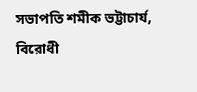সভাপতি শমীক ভট্টাচার্য, বিরোধী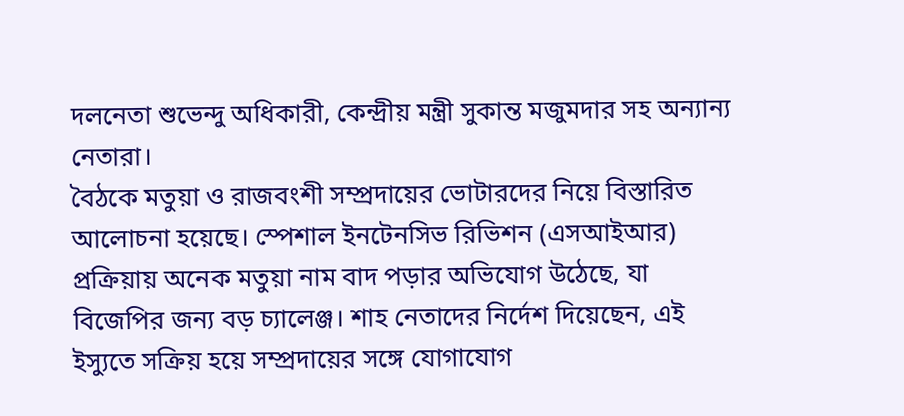দলনেতা শুভেন্দু অধিকারী, কেন্দ্রীয় মন্ত্রী সুকান্ত মজুমদার সহ অন্যান্য নেতারা।
বৈঠকে মতুয়া ও রাজবংশী সম্প্রদায়ের ভোটারদের নিয়ে বিস্তারিত আলোচনা হয়েছে। স্পেশাল ইনটেনসিভ রিভিশন (এসআইআর) প্রক্রিয়ায় অনেক মতুয়া নাম বাদ পড়ার অভিযোগ উঠেছে, যা বিজেপির জন্য বড় চ্যালেঞ্জ। শাহ নেতাদের নির্দেশ দিয়েছেন, এই ইস্যুতে সক্রিয় হয়ে সম্প্রদায়ের সঙ্গে যোগাযোগ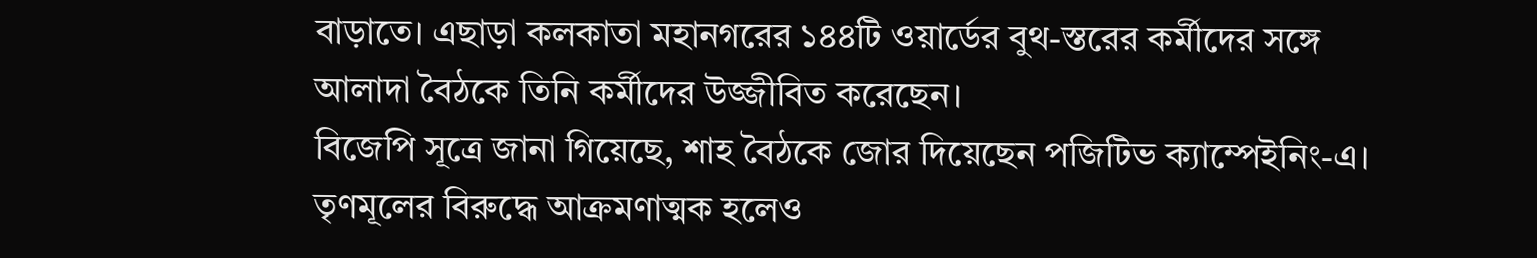বাড়াতে। এছাড়া কলকাতা মহানগরের ১৪৪টি ওয়ার্ডের বুথ-স্তরের কর্মীদের সঙ্গে আলাদা বৈঠকে তিনি কর্মীদের উজ্জীবিত করেছেন।
বিজেপি সূত্রে জানা গিয়েছে, শাহ বৈঠকে জোর দিয়েছেন পজিটিভ ক্যাম্পেইনিং-এ। তৃণমূলের বিরুদ্ধে আক্রমণাত্মক হলেও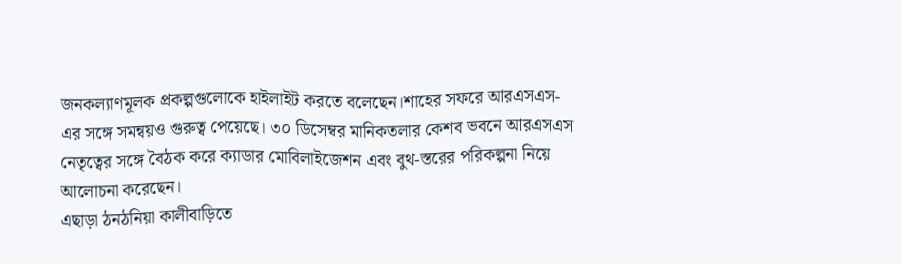জনকল্যাণমূলক প্রকল্পগুলোকে হাইলাইট করতে বলেছেন।শাহের সফরে আরএসএস-এর সঙ্গে সমন্বয়ও গুরুত্ব পেয়েছে। ৩০ ডিসেম্বর মানিকতলার কেশব ভবনে আরএসএস নেতৃত্বের সঙ্গে বৈঠক করে ক্যাডার মোবিলাইজেশন এবং বুথ-স্তরের পরিকল্পনা নিয়ে আলোচনা করেছেন।
এছাড়া ঠনঠনিয়া কালীবাড়িতে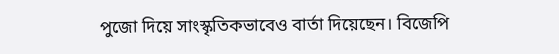পুজো দিয়ে সাংস্কৃতিকভাবেও বার্তা দিয়েছেন। বিজেপি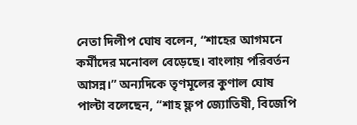নেতা দিলীপ ঘোষ বলেন, “শাহের আগমনে কর্মীদের মনোবল বেড়েছে। বাংলায় পরিবর্তন আসন্ন।” অন্যদিকে তৃণমূলের কুণাল ঘোষ পাল্টা বলেছেন, “শাহ ফ্লপ জ্যোতিষী, বিজেপি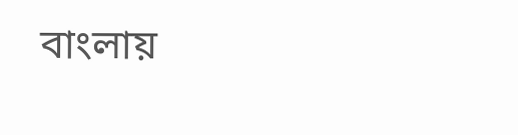বাংলায়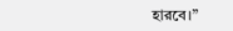হারবে।”